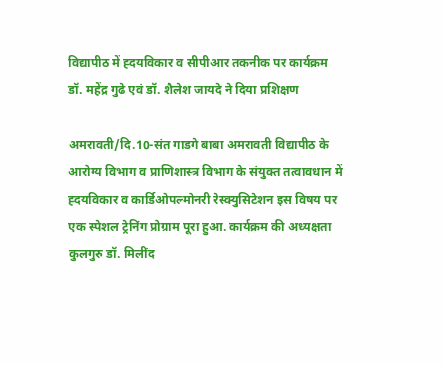विद्यापीठ में ह्दयविकार व सीपीआर तकनीक पर कार्यक्रम
डॉ. महेंद्र गुढे एवं डॉ. शैलेश जायदे ने दिया प्रशिक्षण

अमरावती/दि.10-संत गाडगे बाबा अमरावती विद्यापीठ के आरोग्य विभाग व प्राणिशास्त्र विभाग के संयुक्त तत्वावधान में ह्दयविकार व कार्डिओपल्मोनरी रेस्क्युसिटेशन इस विषय पर एक स्पेशल ट्रेनिंग प्रोग्राम पूरा हुआ. कार्यक्रम की अध्यक्षता कुलगुरु डॉ. मिलींद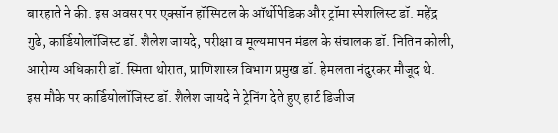बारहाते ने की. इस अवसर पर एक्सॉन हॉस्पिटल के ऑर्थोपेडिक और ट्रॉमा स्पेशलिस्ट डॉ. महेंद्र गुढे, कार्डियोलॉजिस्ट डॉ. शैलेश जायदे, परीक्षा व मूल्यमापन मंडल के संचालक डॉ. नितिन कोली, आरोग्य अधिकारी डॉ. स्मिता थोरात, प्राणिशास्त्र विभाग प्रमुख डॉ. हेमलता नंदुरकर मौजूद थे.
इस मौके पर कार्डियोलॉजिस्ट डॉ. शैलेश जायदे ने ट्रेनिंग देते हुए हार्ट डिजीज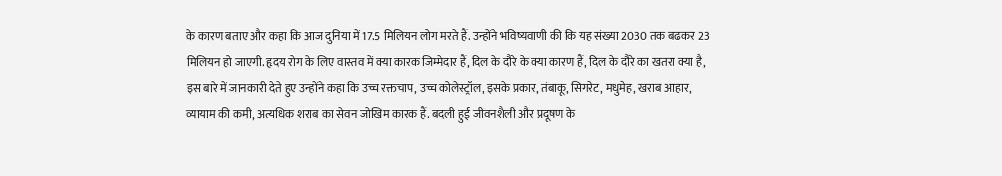के कारण बताए और कहा कि आज दुनिया में 17.5 मिलियन लोग मरते हैं. उन्होंने भविष्यवाणी की कि यह संख्या 2030 तक बढकर 23 मिलियन हो जाएगी. हृदय रोग के लिए वास्तव में क्या कारक जिम्मेदार हैं, दिल के दौरे के क्या कारण हैं, दिल के दौरे का खतरा क्या है, इस बारे में जानकारी देते हुए उन्होंने कहा कि उच्च रक्तचाप, उच्च कोलेस्ट्रॉल, इसके प्रकार, तंबाकू, सिगरेट, मधुमेह, खराब आहार, व्यायाम की कमी, अत्यधिक शराब का सेवन जोखिम कारक हैं. बदली हुई जीवनशैली और प्रदूषण के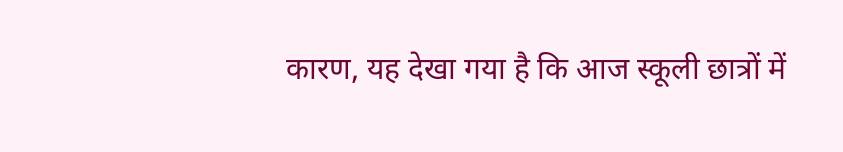कारण, यह देखा गया है कि आज स्कूली छात्रों में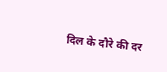दिल के दौरे की दर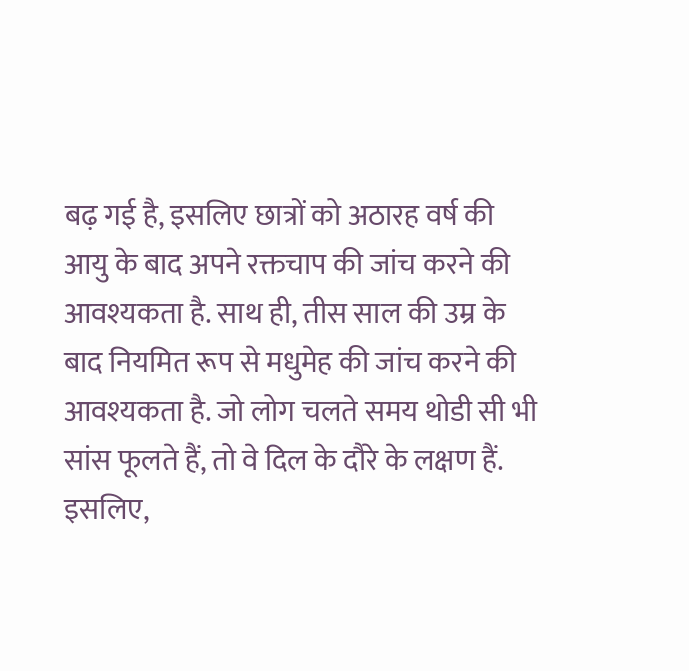बढ़ गई है, इसलिए छात्रों को अठारह वर्ष की आयु के बाद अपने रक्तचाप की जांच करने की आवश्यकता है. साथ ही, तीस साल की उम्र के बाद नियमित रूप से मधुमेह की जांच करने की आवश्यकता है. जो लोग चलते समय थोडी सी भी सांस फूलते हैं, तो वे दिल के दौरे के लक्षण हैं. इसलिए,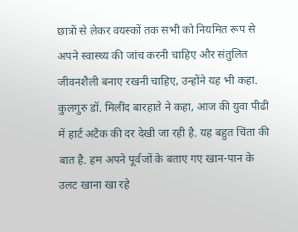छात्रों से लेकर वयस्कों तक सभी को नियमित रूप से अपने स्वास्थ्य की जांच करनी चाहिए और संतुलित जीवनशैली बनाए रखनी चाहिए, उन्होंने यह भी कहा.
कुलगुरु डॉ. मिलींद बारहाते ने कहा, आज की युवा पीढी में हार्ट अटैक की दर देखी जा रही है. यह बहुत चिंता की बात है. हम अपने पूर्वजों के बताए गए खान-पान के उलट खाना खा रहे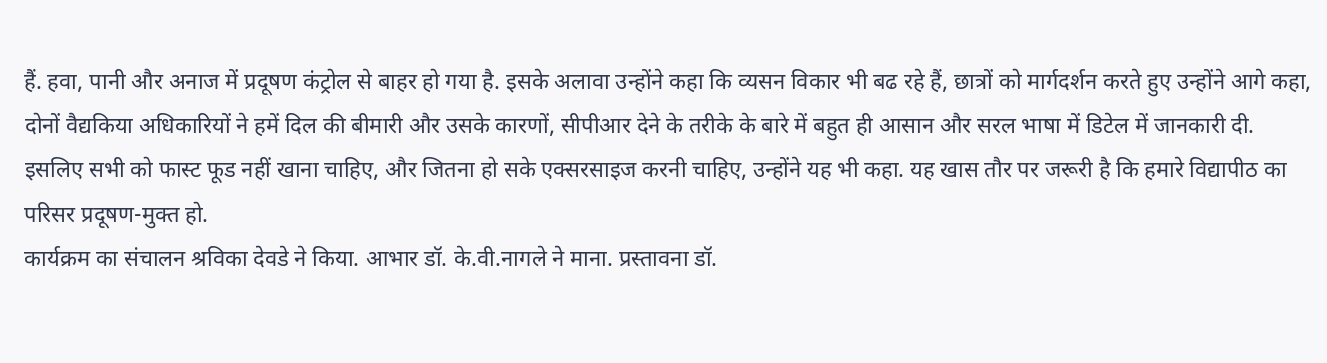हैं. हवा, पानी और अनाज में प्रदूषण कंट्रोल से बाहर हो गया है. इसके अलावा उन्होंने कहा कि व्यसन विकार भी बढ रहे हैं, छात्रों को मार्गदर्शन करते हुए उन्होंने आगे कहा, दोनों वैद्यकिया अधिकारियों ने हमें दिल की बीमारी और उसके कारणों, सीपीआर देने के तरीके के बारे में बहुत ही आसान और सरल भाषा में डिटेल में जानकारी दी. इसलिए सभी को फास्ट फूड नहीं खाना चाहिए, और जितना हो सके एक्सरसाइज करनी चाहिए, उन्होंने यह भी कहा. यह खास तौर पर जरूरी है कि हमारे विद्यापीठ का परिसर प्रदूषण-मुक्त हो.
कार्यक्रम का संचालन श्रविका देवडे ने किया. आभार डॉ. के.वी.नागले ने माना. प्रस्तावना डॉ.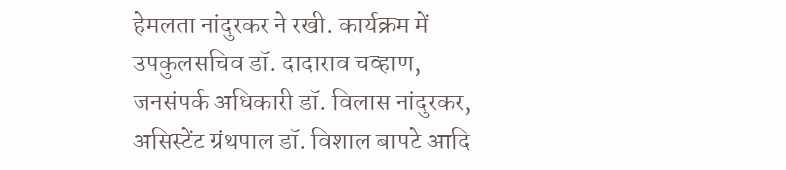हेमलता नांदुरकर ने रखी. कार्यक्रम में उपकुलसचिव डॉ. दादाराव चव्हाण, जनसंपर्क अधिकारी डॉ. विलास नांदुरकर, असिस्टेंट ग्रंथपाल डॉ. विशाल बापटे आदि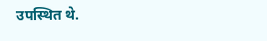उपस्थित थे.